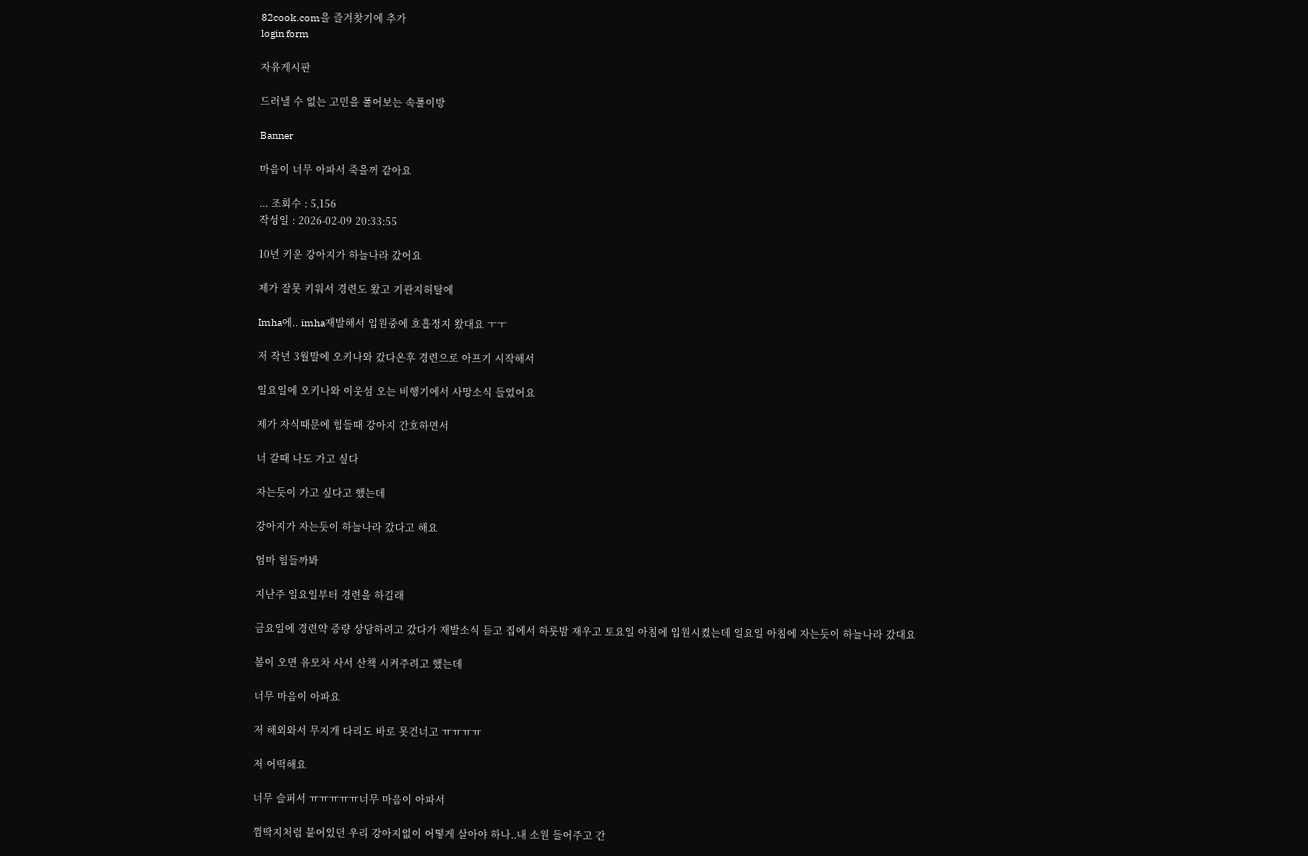82cook.com을 즐겨찾기에 추가
login form

자유게시판

드러낼 수 없는 고민을 풀어보는 속풀이방

Banner

마음이 너무 아파서 죽을꺼 같아요

... 조회수 : 5,156
작성일 : 2026-02-09 20:33:55

10년 키운 강아지가 하늘나라 갔어요

제가 잘못 키워서 경련도 왔고 기관지허탈에

Imha에.. imha재발해서 입원중에 호흡정지 왔대요 ㅜㅜ

저 작년 3월말에 오키나와 갔다온후 경련으로 아프기 시작해서

일요일에 오키나와 이웃섬 오는 비행기에서 사망소식 들었어요

제가 자식때문에 힘들때 강아지 간호하면서

너 갈때 나도 가고 싶다

자는듯이 가고 싶다고 했는데

강아지가 자는듯이 하늘나라 갔다고 해요

엄마 힘들까봐

지난주 일요일부터 경련을 하길래

금요일에 경련약 증량 상담하려고 갔다가 재발소식 듣고 집에서 하룻밤 재우고 토요일 아침에 입원시켰는데 일요일 아침에 자는듯이 하늘나라 갔대요

봄이 오면 유모차 사서 산책 시켜주려고 했는데

너무 마음이 아파요

저 해외와서 무지개 다리도 바로 못건너고 ㅠㅠㅠㅠ

저 어떡해요

너무 슬퍼서 ㅠㅠㅠㅠㅠ너무 마음이 아파서

껌딱지처럼 붙어있던 우리 강아지없이 어떻게 살아야 하나..내 소원 들어주고 간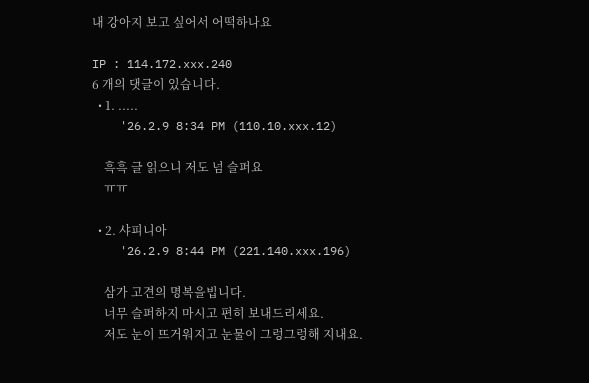내 강아지 보고 싶어서 어떡하나요

IP : 114.172.xxx.240
6 개의 댓글이 있습니다.
  • 1. .....
    '26.2.9 8:34 PM (110.10.xxx.12)

    흑흑 글 읽으니 저도 넘 슬퍼요
    ㅠㅠ

  • 2. 샤피니아
    '26.2.9 8:44 PM (221.140.xxx.196)

    삼가 고견의 명복을빕니다.
    너무 슬퍼하지 마시고 편히 보내드리세요.
    저도 눈이 뜨거워지고 눈물이 그렁그렁해 지내요.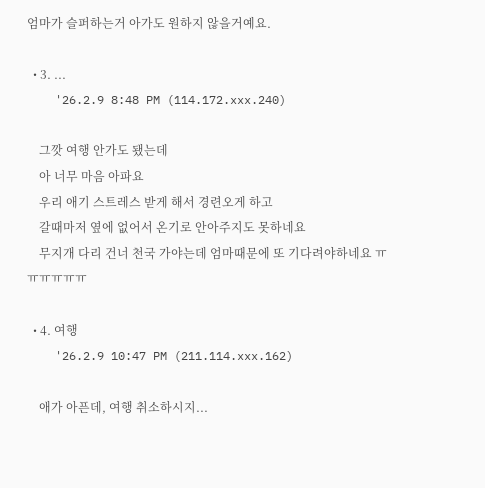엄마가 슬퍼하는거 아가도 원하지 않을거예요.

  • 3. ...
    '26.2.9 8:48 PM (114.172.xxx.240)

    그깟 여행 안가도 됐는데
    아 너무 마음 아파요
    우리 애기 스트레스 받게 해서 경련오게 하고
    갈때마저 옆에 없어서 온기로 안아주지도 못하네요
    무지개 다리 건너 천국 가야는데 엄마때문에 또 기다려야하네요 ㅠㅠㅠㅠㅠㅠ

  • 4. 여행
    '26.2.9 10:47 PM (211.114.xxx.162)

    애가 아픈데, 여행 취소하시지...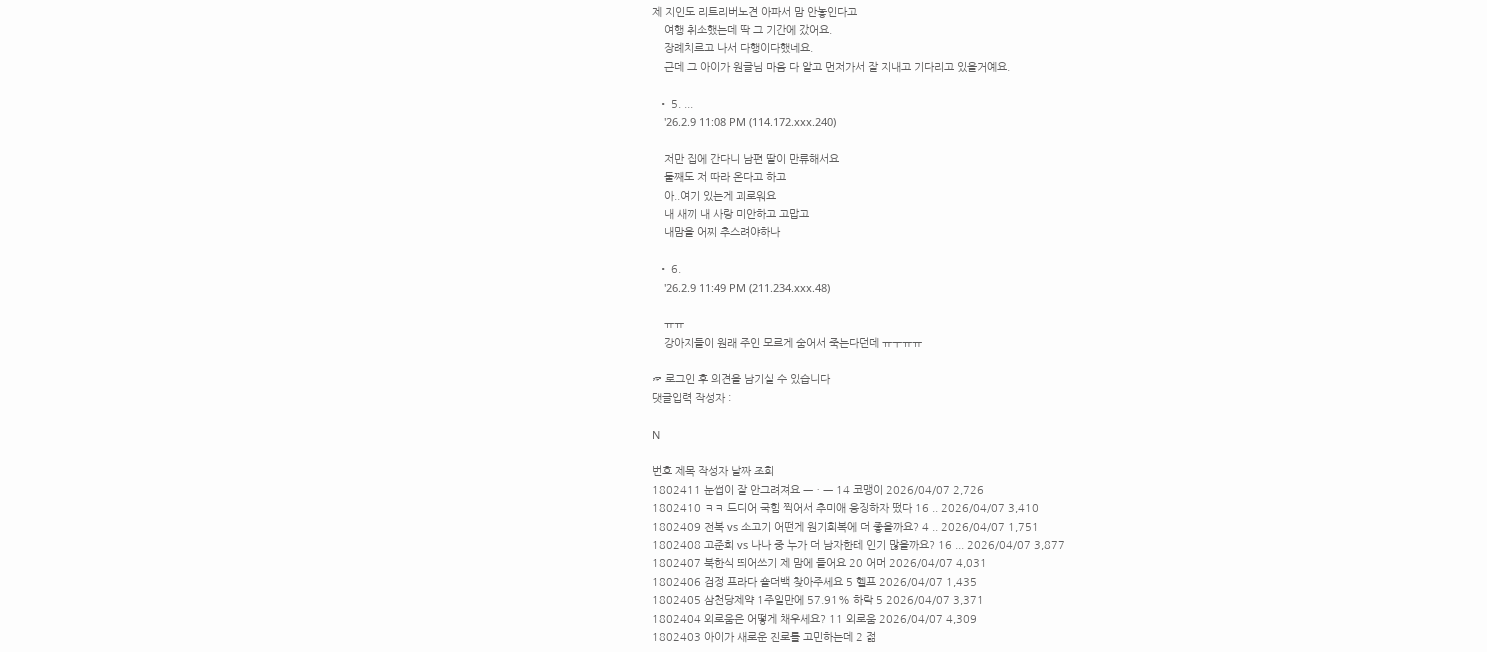제 지인도 리트리버노견 아파서 맘 안놓인다고
    여행 취소했는데 딱 그 기간에 갔어요.
    장례치르고 나서 다행이다했네요.
    근데 그 아이가 원글님 마음 다 알고 먼저가서 잘 지내고 기다리고 있을거예요.

  • 5. ...
    '26.2.9 11:08 PM (114.172.xxx.240)

    저만 집에 간다니 남편 딸이 만류해서요
    둘째도 저 따라 온다고 하고
    아..여기 있는게 괴로워요
    내 새끼 내 사랑 미안하고 고맙고
    내맘을 어찌 추스려야하나

  • 6.
    '26.2.9 11:49 PM (211.234.xxx.48)

    ㅠㅠ
    강아지들이 원래 주인 모르게 숨어서 죽는다던데 ㅠㅜㅠㅠ

☞ 로그인 후 의견을 남기실 수 있습니다
댓글입력 작성자 :

N

번호 제목 작성자 날짜 조회
1802411 눈썹이 잘 안그려져요 ㅡㆍㅡ 14 코맹이 2026/04/07 2,726
1802410 ㅋㅋ 드디어 국힘 찍어서 추미애 응징하자 떴다 16 .. 2026/04/07 3,410
1802409 전복 vs 소고기 어떤게 원기회복에 더 좋을까요? 4 .. 2026/04/07 1,751
1802408 고준희 vs 나나 중 누가 더 남자한테 인기 많을까요? 16 ... 2026/04/07 3,877
1802407 북한식 띄어쓰기 제 맘에 들어요 20 어머 2026/04/07 4,031
1802406 검정 프라다 숄더백 찾아주세요 5 헬프 2026/04/07 1,435
1802405 삼천당제약 1주일만에 57.91% 하락 5 2026/04/07 3,371
1802404 외로움은 어떻게 채우세요? 11 외로움 2026/04/07 4,309
1802403 아이가 새로운 진로를 고민하는데 2 젊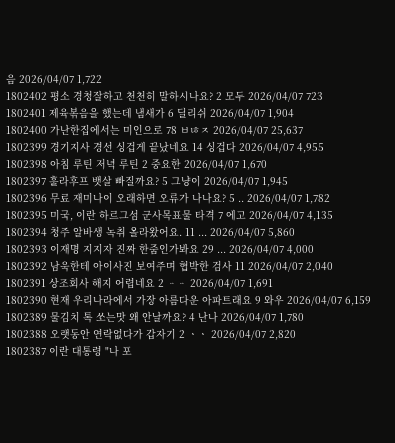음 2026/04/07 1,722
1802402 평소 경청잘하고 천천히 말하시나요? 2 모두 2026/04/07 723
1802401 제육볶음을 했는데 냄새가 6 딜리쉬 2026/04/07 1,904
1802400 가난한집에서는 미인으로 78 ㅂㄶㅈ 2026/04/07 25,637
1802399 경기지사 경선 싱겁게 끝났네요 14 싱겁다 2026/04/07 4,955
1802398 아침 루틴 저녁 루틴 2 중요한 2026/04/07 1,670
1802397 훌라후프 뱃살 빠질까요? 5 그냥이 2026/04/07 1,945
1802396 무료 재미나이 오래하면 오류가 나나요? 5 .. 2026/04/07 1,782
1802395 미국, 이란 하르그섬 군사목표물 타격 7 에고 2026/04/07 4,135
1802394 청주 알바생 녹취 올라왔어요. 11 ... 2026/04/07 5,860
1802393 이재명 지지자 진짜 한줌인가봐요 29 ... 2026/04/07 4,000
1802392 남욱한테 아이사진 보여주며 협박한 검사 11 2026/04/07 2,040
1802391 상조회사 해지 어렵네요 2 ᆢᆢ 2026/04/07 1,691
1802390 현재 우리나라에서 가장 아름다운 아파트래요 9 와우 2026/04/07 6,159
1802389 물김치 톡 쏘는맛 왜 안날까요? 4 난나 2026/04/07 1,780
1802388 오랫동안 연락없다가 갑자기 2 ㆍㆍ 2026/04/07 2,820
1802387 이란 대통령 "나 포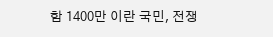함 1400만 이란 국민, 전쟁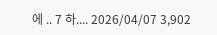에 .. 7 하.... 2026/04/07 3,902